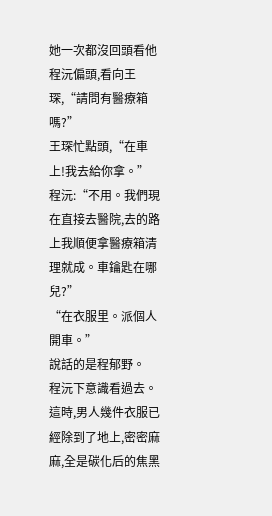她一次都沒回頭看他
程沅偏頭,看向王琛,“請問有醫療箱嗎?”
王琛忙點頭,“在車上!我去給你拿。”
程沅:“不用。我們現在直接去醫院,去的路上我順便拿醫療箱清理就成。車鑰匙在哪兒?”
“在衣服里。派個人開車。”
說話的是程郁野。
程沅下意識看過去。
這時,男人幾件衣服已經除到了地上,密密麻麻,全是碳化后的焦黑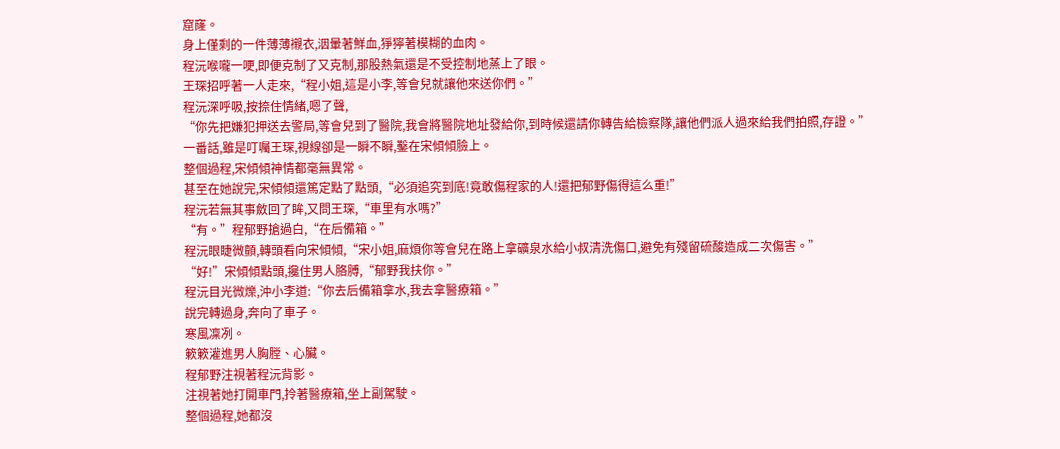窟窿。
身上僅剩的一件薄薄襯衣,洇暈著鮮血,猙獰著模糊的血肉。
程沅喉嚨一哽,即便克制了又克制,那股熱氣還是不受控制地蒸上了眼。
王琛招呼著一人走來,“程小姐,這是小李,等會兒就讓他來送你們。”
程沅深呼吸,按捺住情緒,嗯了聲,
“你先把嫌犯押送去警局,等會兒到了醫院,我會將醫院地址發給你,到時候還請你轉告給檢察隊,讓他們派人過來給我們拍照,存證。”
一番話,雖是叮囑王琛,視線卻是一瞬不瞬,鑿在宋傾傾臉上。
整個過程,宋傾傾神情都毫無異常。
甚至在她說完,宋傾傾還篤定點了點頭,“必須追究到底!竟敢傷程家的人!還把郁野傷得這么重!”
程沅若無其事斂回了眸,又問王琛,“車里有水嗎?”
“有。”程郁野搶過白,“在后備箱。”
程沅眼睫微顫,轉頭看向宋傾傾,“宋小姐,麻煩你等會兒在路上拿礦泉水給小叔清洗傷口,避免有殘留硫酸造成二次傷害。”
“好!”宋傾傾點頭,攙住男人胳膊,“郁野我扶你。”
程沅目光微爍,沖小李道:“你去后備箱拿水,我去拿醫療箱。”
說完轉過身,奔向了車子。
寒風凜冽。
簌簌灌進男人胸膛、心臟。
程郁野注視著程沅背影。
注視著她打開車門,拎著醫療箱,坐上副駕駛。
整個過程,她都沒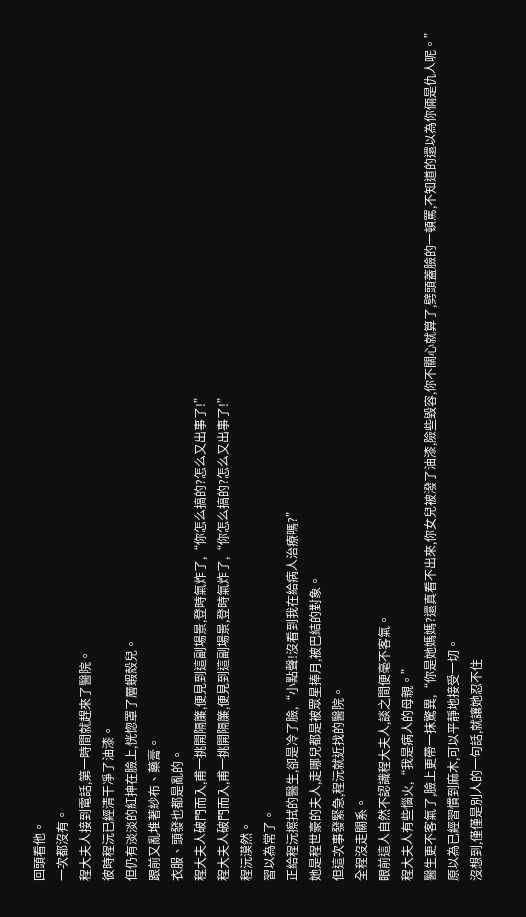回頭看他。
一次都沒有。
程大夫人接到電話,第一時間就趕來了醫院。
彼時程沅已經清干凈了油漆。
但仍有淡淡的紅抻在臉上,恍惚罩了層蝦殼兒。
跟前又亂堆著紗布、藥膏。
衣服、頭發也都是亂的。
程大夫人破門而入,甫一挑開隔簾,便見到這副場景,登時氣炸了,“你怎么搞的?怎么又出事了!”
程大夫人破門而入,甫一挑開隔簾,便見到這副場景,登時氣炸了,“你怎么搞的?怎么又出事了!”
程沅漠然。
習以為常了。
正給程沅擦拭的醫生,卻是冷了臉,“小點聲!沒看到我在給病人治療嗎?”
她是程世豪的夫人,走哪兒都是被眾星捧月,被巴結的對象。
但這次事發緊急,程沅就近找的醫院。
全程沒走關系。
眼前這人自然不認識程大夫人,談之間便毫不客氣。
程大夫人有些惱火,“我是病人的母親。”
醫生更不客氣了,臉上更帶一抹驚異,“你是她媽媽?還真看不出來,你女兒被潑了油漆,險些毀容,你不關心就算了,劈頭蓋臉的一頓罵,不知道的還以為你倆是仇人呢。”
原以為已經習慣到麻木,可以平靜地接受一切。
沒想到,僅僅是別人的一句話,就讓她忍不住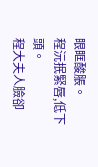眼眶酸脹。
程沅抿緊唇,低下頭。
程大夫人臉卻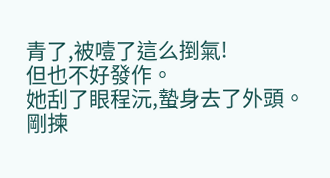青了,被噎了這么捯氣!
但也不好發作。
她刮了眼程沅,蟄身去了外頭。
剛揀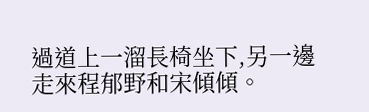過道上一溜長椅坐下,另一邊走來程郁野和宋傾傾。